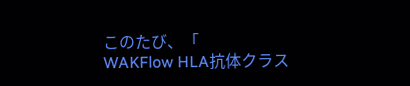このたび、「
WAKFlow HLA抗体クラス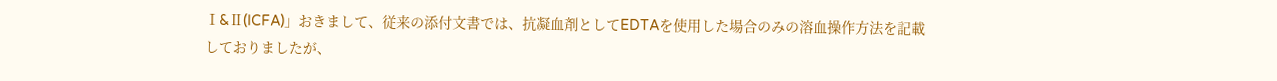Ⅰ&Ⅱ(ICFA)」おきまして、従来の添付文書では、抗凝血剤としてEDTAを使用した場合のみの溶血操作方法を記載しておりましたが、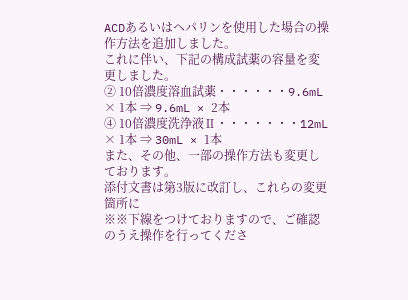ACDあるいはヘパリンを使用した場合の操作方法を追加しました。
これに伴い、下記の構成試薬の容量を変更しました。
② 10倍濃度溶血試薬・・・・・・9.6mL × 1本 ⇒ 9.6mL × 2本
④ 10倍濃度洗浄液Ⅱ・・・・・・・12mL × 1本 ⇒ 30mL × 1本
また、その他、一部の操作方法も変更しております。
添付文書は第3版に改訂し、これらの変更箇所に
※※下線をつけておりますので、ご確認のうえ操作を行ってくださ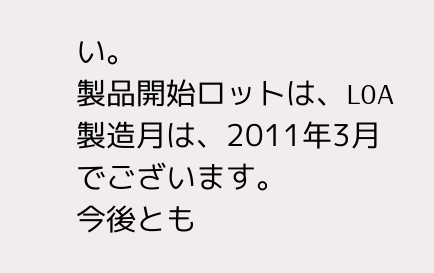い。
製品開始ロットは、L0A
製造月は、2011年3月でございます。
今後とも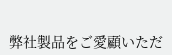弊社製品をご愛顧いただ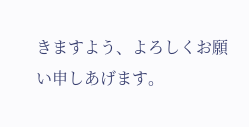きますよう、よろしくお願い申しあげます。